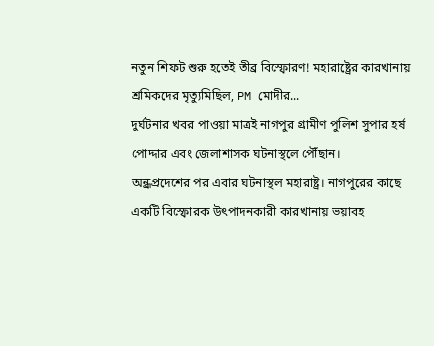নতুন শিফট শুরু হতেই তীব্র বিস্ফোরণ! মহারাষ্ট্রের কারখানায় শ্রমিকদের মৃত্যুমিছিল, PM মোদীর...
দুর্ঘটনার খবর পাওয়া মাত্রই নাগপুর গ্রামীণ পুলিশ সুপার হর্ষ পোদ্দার এবং জেলাশাসক ঘটনাস্থলে পৌঁছান।
অন্ধ্রপ্রদেশের পর এবার ঘটনাস্থল মহারাষ্ট্র। নাগপুরের কাছে একটি বিস্ফোরক উৎপাদনকারী কারখানায় ভয়াবহ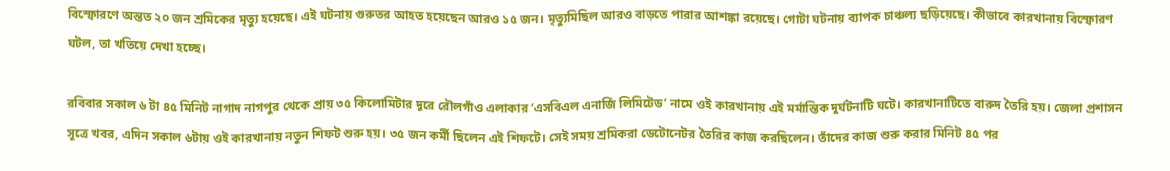বিস্ফোরণে অন্তত ২০ জন শ্রমিকের মৃত্যু হয়েছে। এই ঘটনায় গুরুতর আহত হয়েছেন আরও ১৫ জন। মৃত্যুমিছিল আরও বাড়তে পারার আশঙ্কা রয়েছে। গোটা ঘটনায় ব্যাপক চাঞ্চল্য ছড়িয়েছে। কীভাবে কারখানায় বিস্ফোরণ ঘটল, তা খতিয়ে দেখা হচ্ছে।

রবিবার সকাল ৬ টা ৪৫ মিনিট নাগাদ নাগপুর থেকে প্রায় ৩৫ কিলোমিটার দূরে রৌলগাঁও এলাকার ‘এসবিএল এনার্জি লিমিটেড’ নামে ওই কারখানায় এই মর্মান্তিক দুর্ঘটনাটি ঘটে। কারখানাটিতে বারুদ তৈরি হয়। জেলা প্রশাসন সূত্রে খবর, এদিন সকাল ৬টায় ওই কারখানায় নতুন শিফট শুরু হয়। ৩৫ জন কর্মী ছিলেন এই শিফটে। সেই সময় শ্রমিকরা ডেটোনেটর তৈরির কাজ করছিলেন। তাঁদের কাজ শুরু করার মিনিট ৪৫ পর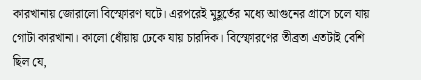কারখানায় জোরালো বিস্ফোরণ ঘটে। এরপরেই মুহূর্তের মধ্যে আগুনের গ্রাসে চলে যায় গোটা কারখানা। কালো ধোঁয়ায় ঢেকে যায় চারদিক। বিস্ফোরণের তীব্রতা এতটাই বেশি ছিল যে,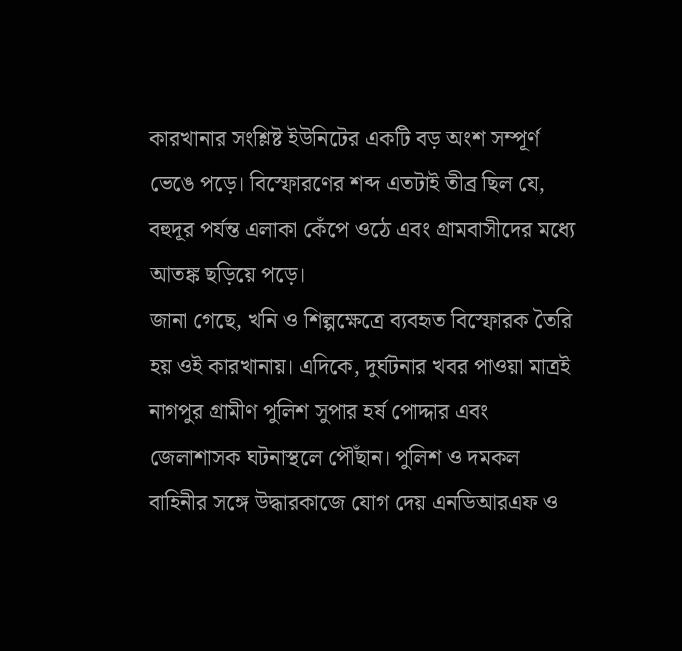কারখানার সংশ্লিষ্ট ইউনিটের একটি বড় অংশ সম্পূর্ণ ভেঙে পড়ে। বিস্ফোরণের শব্দ এতটাই তীব্র ছিল যে, বহুদূর পর্যন্ত এলাকা কেঁপে ওঠে এবং গ্রামবাসীদের মধ্যে আতঙ্ক ছড়িয়ে পড়ে।
জানা গেছে, খনি ও শিল্পক্ষেত্রে ব্যবহৃত বিস্ফোরক তৈরি হয় ওই কারখানায়। এদিকে, দুর্ঘটনার খবর পাওয়া মাত্রই নাগপুর গ্রামীণ পুলিশ সুপার হর্ষ পোদ্দার এবং জেলাশাসক ঘটনাস্থলে পৌঁছান। পুলিশ ও দমকল বাহিনীর সঙ্গে উদ্ধারকাজে যোগ দেয় এনডিআরএফ ও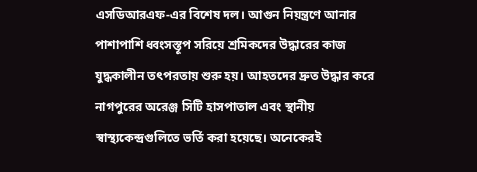এসডিআরএফ-এর বিশেষ দল। আগুন নিয়ন্ত্রণে আনার পাশাপাশি ধ্বংসস্তূপ সরিয়ে শ্রমিকদের উদ্ধারের কাজ যুদ্ধকালীন তৎপরতায় শুরু হয়। আহতদের দ্রুত উদ্ধার করে নাগপুরের অরেঞ্জ সিটি হাসপাতাল এবং স্থানীয় স্বাস্থ্যকেন্দ্রগুলিতে ভর্তি করা হয়েছে। অনেকেরই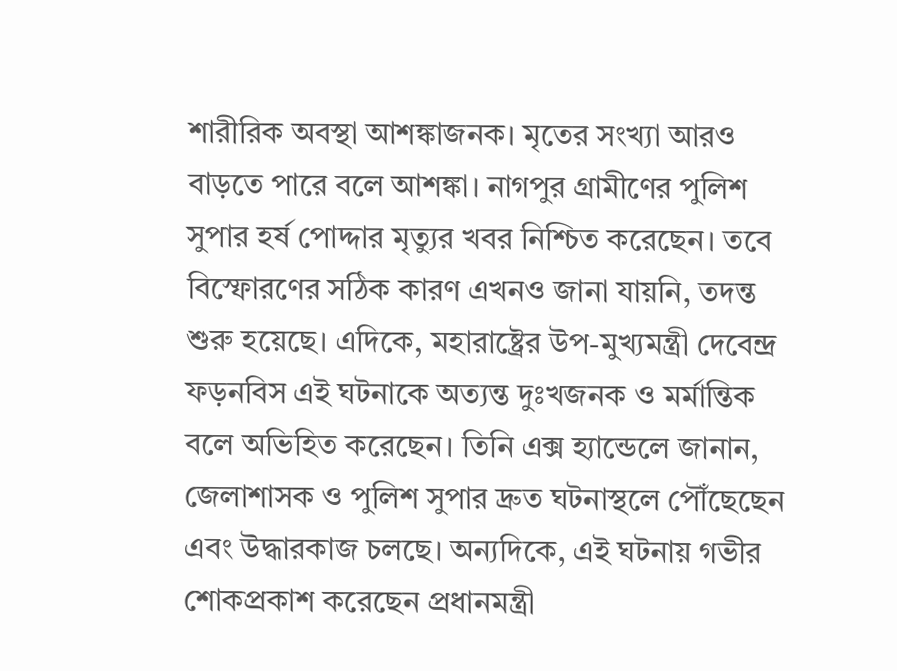শারীরিক অবস্থা আশঙ্কাজনক। মৃতের সংখ্যা আরও বাড়তে পারে বলে আশঙ্কা। নাগপুর গ্রামীণের পুলিশ সুপার হর্ষ পোদ্দার মৃত্যুর খবর নিশ্চিত করেছেন। তবে বিস্ফোরণের সঠিক কারণ এখনও জানা যায়নি, তদন্ত শুরু হয়েছে। এদিকে, মহারাষ্ট্রের উপ-মুখ্যমন্ত্রী দেবেন্দ্র ফড়নবিস এই ঘটনাকে অত্যন্ত দুঃখজনক ও মর্মান্তিক বলে অভিহিত করেছেন। তিনি এক্স হ্যান্ডেলে জানান, জেলাশাসক ও পুলিশ সুপার দ্রুত ঘটনাস্থলে পৌঁছেছেন এবং উদ্ধারকাজ চলছে। অন্যদিকে, এই ঘটনায় গভীর শোকপ্রকাশ করেছেন প্রধানমন্ত্রী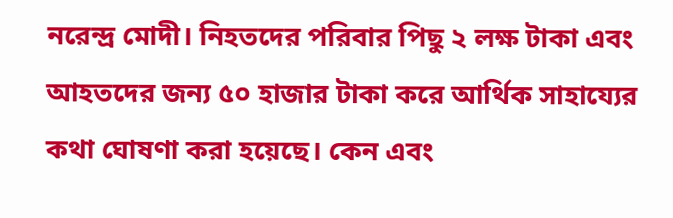নরেন্দ্র মোদী। নিহতদের পরিবার পিছু ২ লক্ষ টাকা এবং আহতদের জন্য ৫০ হাজার টাকা করে আর্থিক সাহায্যের কথা ঘোষণা করা হয়েছে। কেন এবং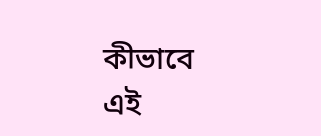কীভাবে এই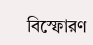বিস্ফোরণ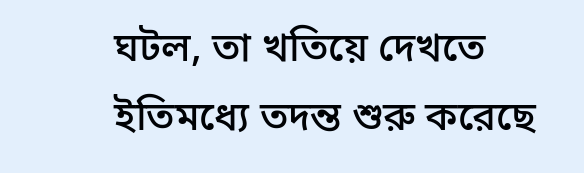ঘটল, তা খতিয়ে দেখতে ইতিমধ্যে তদন্ত শুরু করেছে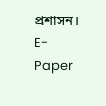প্রশাসন।
E-Paper